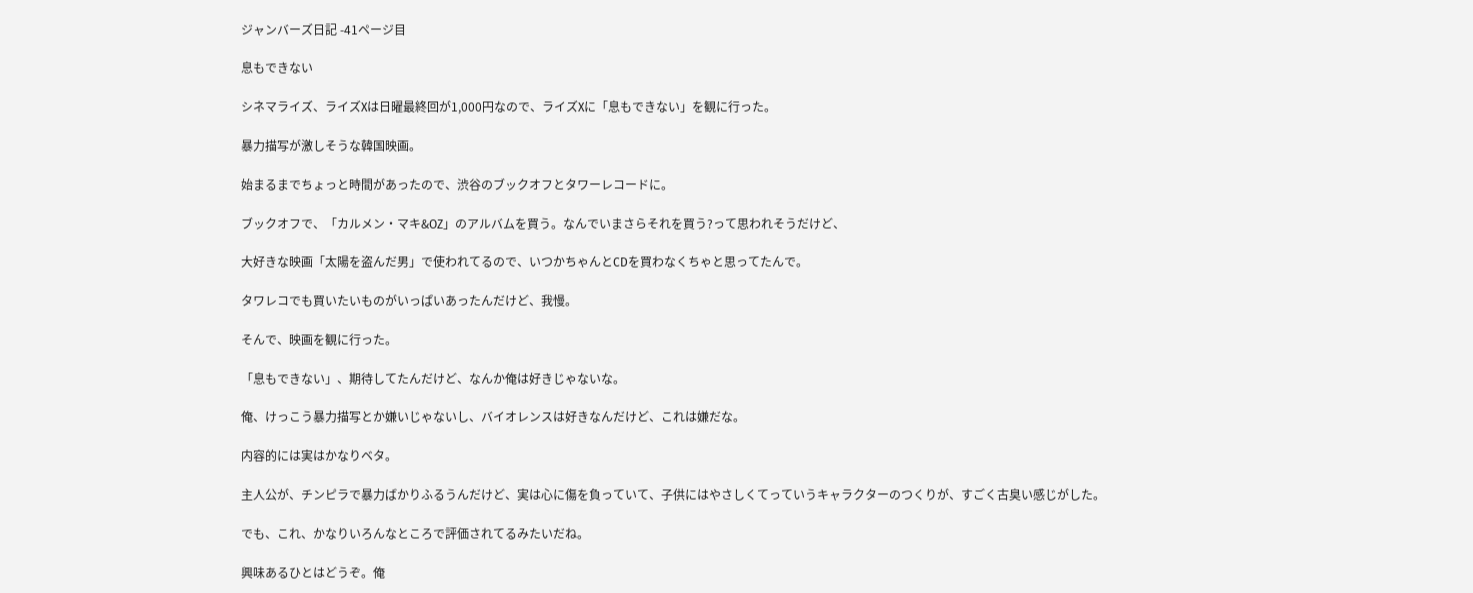ジャンバーズ日記 -41ページ目

息もできない

シネマライズ、ライズXは日曜最終回が1,000円なので、ライズXに「息もできない」を観に行った。

暴力描写が激しそうな韓国映画。

始まるまでちょっと時間があったので、渋谷のブックオフとタワーレコードに。

ブックオフで、「カルメン・マキ&OZ」のアルバムを買う。なんでいまさらそれを買う?って思われそうだけど、

大好きな映画「太陽を盗んだ男」で使われてるので、いつかちゃんとCDを買わなくちゃと思ってたんで。

タワレコでも買いたいものがいっぱいあったんだけど、我慢。

そんで、映画を観に行った。

「息もできない」、期待してたんだけど、なんか俺は好きじゃないな。

俺、けっこう暴力描写とか嫌いじゃないし、バイオレンスは好きなんだけど、これは嫌だな。

内容的には実はかなりベタ。

主人公が、チンピラで暴力ばかりふるうんだけど、実は心に傷を負っていて、子供にはやさしくてっていうキャラクターのつくりが、すごく古臭い感じがした。

でも、これ、かなりいろんなところで評価されてるみたいだね。

興味あるひとはどうぞ。俺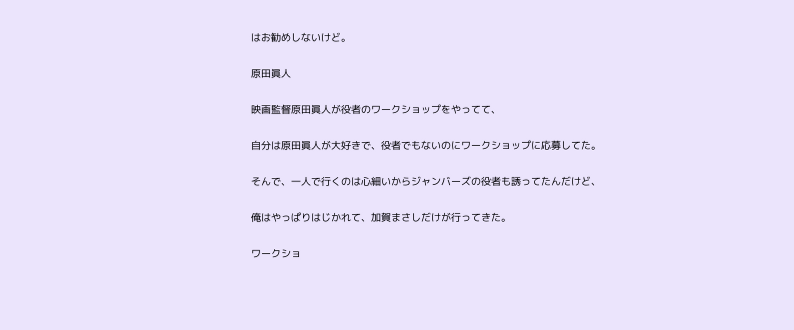はお勧めしないけど。

原田眞人

映画監督原田眞人が役者のワークショップをやってて、

自分は原田眞人が大好きで、役者でもないのにワークショップに応募してた。

そんで、一人で行くのは心細いからジャンバーズの役者も誘ってたんだけど、

俺はやっぱりはじかれて、加賀まさしだけが行ってきた。

ワークショ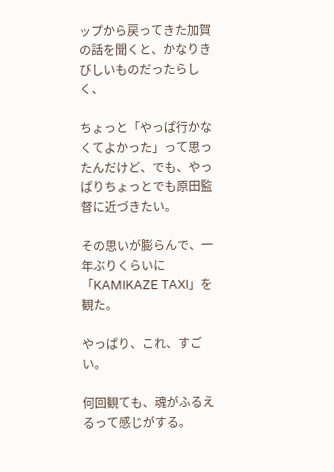ップから戻ってきた加賀の話を聞くと、かなりきびしいものだったらしく、

ちょっと「やっぱ行かなくてよかった」って思ったんだけど、でも、やっぱりちょっとでも原田監督に近づきたい。

その思いが膨らんで、一年ぶりくらいに「KAMIKAZE TAXI」を観た。

やっぱり、これ、すごい。

何回観ても、魂がふるえるって感じがする。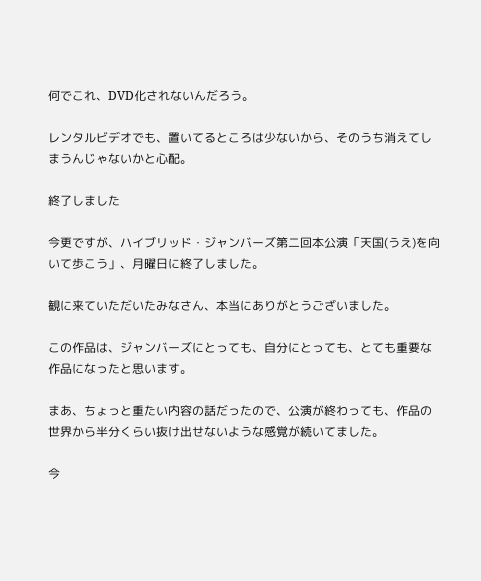何でこれ、DVD化されないんだろう。

レンタルビデオでも、置いてるところは少ないから、そのうち消えてしまうんじゃないかと心配。

終了しました

今更ですが、ハイブリッド・ジャンバーズ第二回本公演「天国(うえ)を向いて歩こう」、月曜日に終了しました。

観に来ていただいたみなさん、本当にありがとうございました。

この作品は、ジャンバーズにとっても、自分にとっても、とても重要な作品になったと思います。

まあ、ちょっと重たい内容の話だったので、公演が終わっても、作品の世界から半分くらい抜け出せないような感覚が続いてました。

今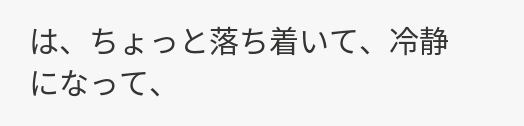は、ちょっと落ち着いて、冷静になって、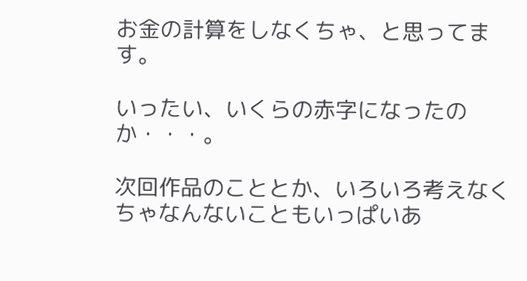お金の計算をしなくちゃ、と思ってます。

いったい、いくらの赤字になったのか・・・。

次回作品のこととか、いろいろ考えなくちゃなんないこともいっぱいあ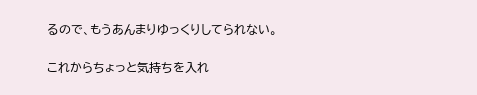るので、もうあんまりゆっくりしてられない。

これからちょっと気持ちを入れ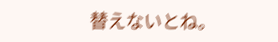替えないとね。